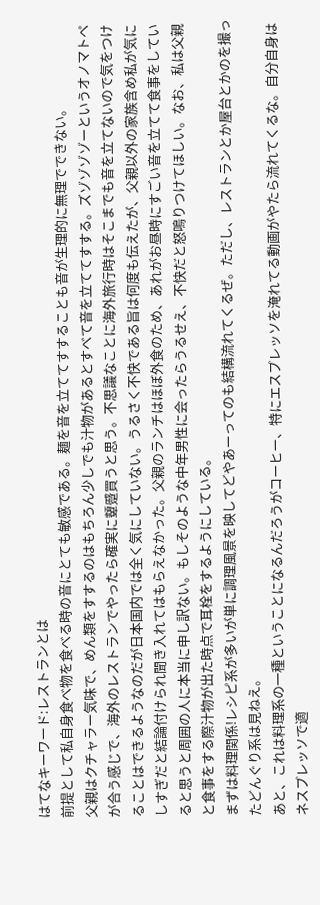はてなキーワード:レストランとは
前提として私自身食べ物を食べる時の音にとても敏感である。麺を音を立ててすすることも音が生理的に無理でできない。
父親はクチャラー気味で、めん類をすするのはもちろん少しでも汁物があるとすべて音を立ててすする。ズゾゾゾゾーというオノマトペが合う感じで、海外のレストランでやったら確実に顰蹙買うと思う。不思議なことに海外旅行時はそこまでも音を立てないので気をつけることはできるようなのだが日本国内では全く気にしていない。うるさく不快である旨は何度も伝えたが、父親以外の家族含め私が気にしすぎだと結論付けられ聞き入れてはもらえなかった。父親のランチはほぼ外食のため、あれがお昼時にすごい音を立てて食事をしていると思うと周囲の人に本当に申し訳ない。もしそのような中年男性に会ったらうるせえ、不快だと怒鳴りつけてほしい。なお、私は父親と食事をする際汁物が出た時点で耳栓をするようにしている。
まずは料理関係!レシピ系が多いが単に調理風景を映してどやあーってのも結構流れてくるぜ。ただし、レストランとか屋台とかのを撮ったどんぐり系は見ねえ。
あと、これは料理系の一種ということになるんだろうがコーヒー、特にエスプレッソを淹れてる動画がやたら流れてくるな。自分自身はネスプレッソで適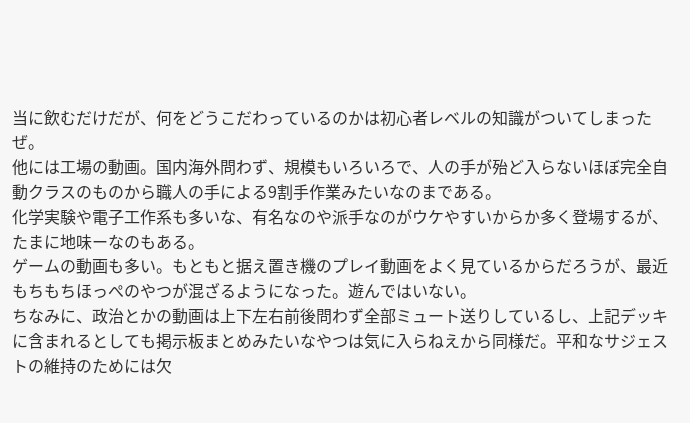当に飲むだけだが、何をどうこだわっているのかは初心者レベルの知識がついてしまったぜ。
他には工場の動画。国内海外問わず、規模もいろいろで、人の手が殆ど入らないほぼ完全自動クラスのものから職人の手による9割手作業みたいなのまである。
化学実験や電子工作系も多いな、有名なのや派手なのがウケやすいからか多く登場するが、たまに地味ーなのもある。
ゲームの動画も多い。もともと据え置き機のプレイ動画をよく見ているからだろうが、最近もちもちほっぺのやつが混ざるようになった。遊んではいない。
ちなみに、政治とかの動画は上下左右前後問わず全部ミュート送りしているし、上記デッキに含まれるとしても掲示板まとめみたいなやつは気に入らねえから同様だ。平和なサジェストの維持のためには欠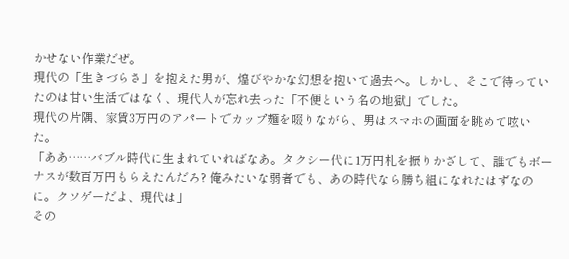かせない作業だぜ。
現代の「生きづらさ」を抱えた男が、煌びやかな幻想を抱いて過去へ。しかし、そこで待っていたのは甘い生活ではなく、現代人が忘れ去った「不便という名の地獄」でした。
現代の片隅、家賃3万円のアパートでカップ麺を啜りながら、男はスマホの画面を眺めて呟いた。
「ああ……バブル時代に生まれていればなあ。タクシー代に1万円札を振りかざして、誰でもボーナスが数百万円もらえたんだろ? 俺みたいな弱者でも、あの時代なら勝ち組になれたはずなのに。クソゲーだよ、現代は」
その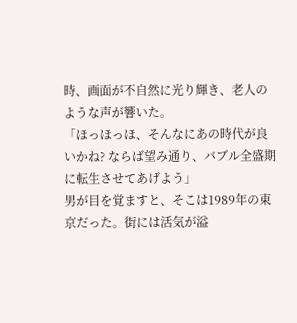時、画面が不自然に光り輝き、老人のような声が響いた。
「ほっほっほ、そんなにあの時代が良いかね? ならば望み通り、バブル全盛期に転生させてあげよう」
男が目を覚ますと、そこは1989年の東京だった。街には活気が溢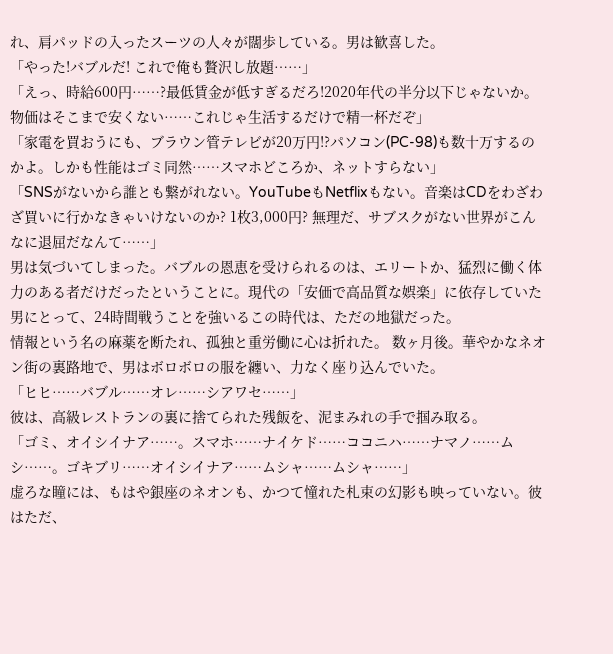れ、肩パッドの入ったスーツの人々が闊歩している。男は歓喜した。
「やった!バブルだ! これで俺も贅沢し放題……」
「えっ、時給600円……?最低賃金が低すぎるだろ!2020年代の半分以下じゃないか。物価はそこまで安くない……これじゃ生活するだけで精一杯だぞ」
「家電を買おうにも、ブラウン管テレビが20万円!?パソコン(PC-98)も数十万するのかよ。しかも性能はゴミ同然……スマホどころか、ネットすらない」
「SNSがないから誰とも繋がれない。YouTubeもNetflixもない。音楽はCDをわざわざ買いに行かなきゃいけないのか? 1枚3,000円? 無理だ、サブスクがない世界がこんなに退屈だなんて……」
男は気づいてしまった。バブルの恩恵を受けられるのは、エリートか、猛烈に働く体力のある者だけだったということに。現代の「安価で高品質な娯楽」に依存していた男にとって、24時間戦うことを強いるこの時代は、ただの地獄だった。
情報という名の麻薬を断たれ、孤独と重労働に心は折れた。 数ヶ月後。華やかなネオン街の裏路地で、男はボロボロの服を纏い、力なく座り込んでいた。
「ヒヒ……バブル……オレ……シアワセ……」
彼は、高級レストランの裏に捨てられた残飯を、泥まみれの手で掴み取る。
「ゴミ、オイシイナア……。スマホ……ナイケド……ココニハ……ナマノ……ムシ……。ゴキブリ……オイシイナア……ムシャ……ムシャ……」
虚ろな瞳には、もはや銀座のネオンも、かつて憧れた札束の幻影も映っていない。彼はただ、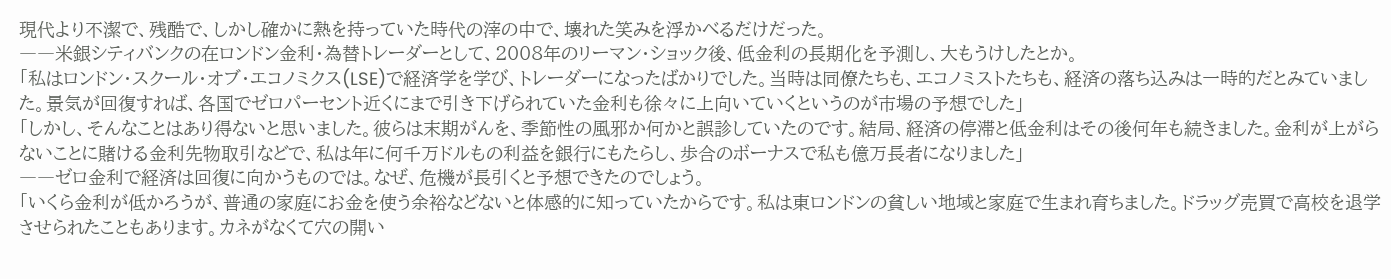現代より不潔で、残酷で、しかし確かに熱を持っていた時代の滓の中で、壊れた笑みを浮かべるだけだった。
――米銀シティバンクの在ロンドン金利・為替トレーダーとして、2008年のリーマン・ショック後、低金利の長期化を予測し、大もうけしたとか。
「私はロンドン・スクール・オブ・エコノミクス(LSE)で経済学を学び、トレーダーになったばかりでした。当時は同僚たちも、エコノミストたちも、経済の落ち込みは一時的だとみていました。景気が回復すれば、各国でゼロパーセント近くにまで引き下げられていた金利も徐々に上向いていくというのが市場の予想でした」
「しかし、そんなことはあり得ないと思いました。彼らは末期がんを、季節性の風邪か何かと誤診していたのです。結局、経済の停滞と低金利はその後何年も続きました。金利が上がらないことに賭ける金利先物取引などで、私は年に何千万ドルもの利益を銀行にもたらし、歩合のボーナスで私も億万長者になりました」
――ゼロ金利で経済は回復に向かうものでは。なぜ、危機が長引くと予想できたのでしょう。
「いくら金利が低かろうが、普通の家庭にお金を使う余裕などないと体感的に知っていたからです。私は東ロンドンの貧しい地域と家庭で生まれ育ちました。ドラッグ売買で高校を退学させられたこともあります。カネがなくて穴の開い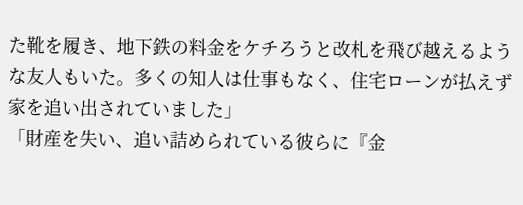た靴を履き、地下鉄の料金をケチろうと改札を飛び越えるような友人もいた。多くの知人は仕事もなく、住宅ローンが払えず家を追い出されていました」
「財産を失い、追い詰められている彼らに『金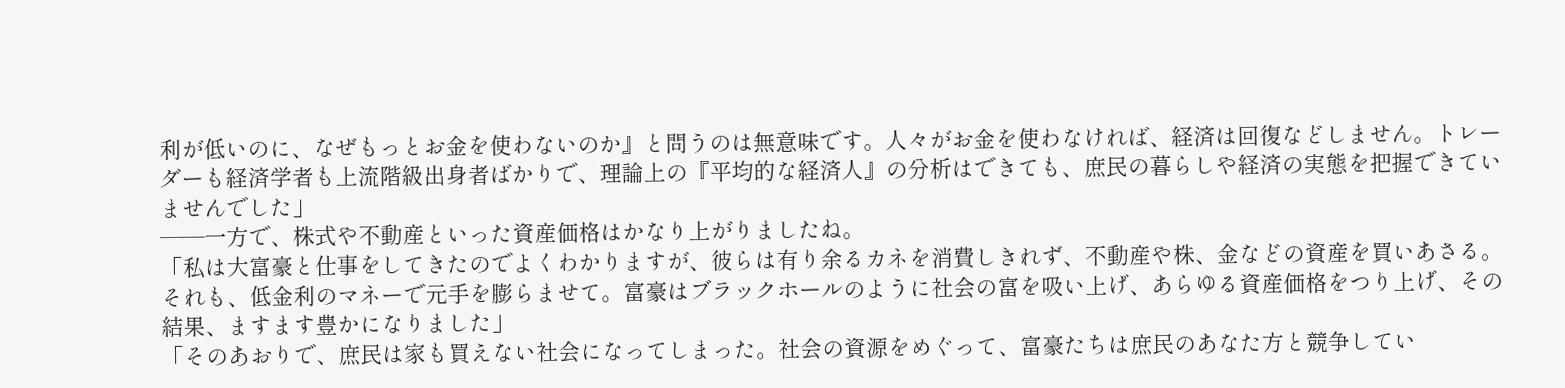利が低いのに、なぜもっとお金を使わないのか』と問うのは無意味です。人々がお金を使わなければ、経済は回復などしません。トレーダーも経済学者も上流階級出身者ばかりで、理論上の『平均的な経済人』の分析はできても、庶民の暮らしや経済の実態を把握できていませんでした」
――一方で、株式や不動産といった資産価格はかなり上がりましたね。
「私は大富豪と仕事をしてきたのでよくわかりますが、彼らは有り余るカネを消費しきれず、不動産や株、金などの資産を買いあさる。それも、低金利のマネーで元手を膨らませて。富豪はブラックホールのように社会の富を吸い上げ、あらゆる資産価格をつり上げ、その結果、ますます豊かになりました」
「そのあおりで、庶民は家も買えない社会になってしまった。社会の資源をめぐって、富豪たちは庶民のあなた方と競争してい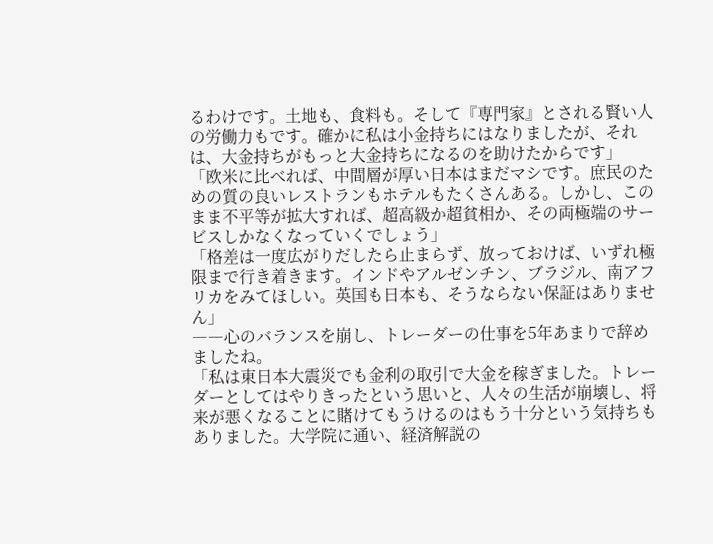るわけです。土地も、食料も。そして『専門家』とされる賢い人の労働力もです。確かに私は小金持ちにはなりましたが、それは、大金持ちがもっと大金持ちになるのを助けたからです」
「欧米に比べれば、中間層が厚い日本はまだマシです。庶民のための質の良いレストランもホテルもたくさんある。しかし、このまま不平等が拡大すれば、超高級か超貧相か、その両極端のサービスしかなくなっていくでしょう」
「格差は一度広がりだしたら止まらず、放っておけば、いずれ極限まで行き着きます。インドやアルゼンチン、ブラジル、南アフリカをみてほしい。英国も日本も、そうならない保証はありません」
――心のバランスを崩し、トレーダーの仕事を5年あまりで辞めましたね。
「私は東日本大震災でも金利の取引で大金を稼ぎました。トレーダーとしてはやりきったという思いと、人々の生活が崩壊し、将来が悪くなることに賭けてもうけるのはもう十分という気持ちもありました。大学院に通い、経済解説の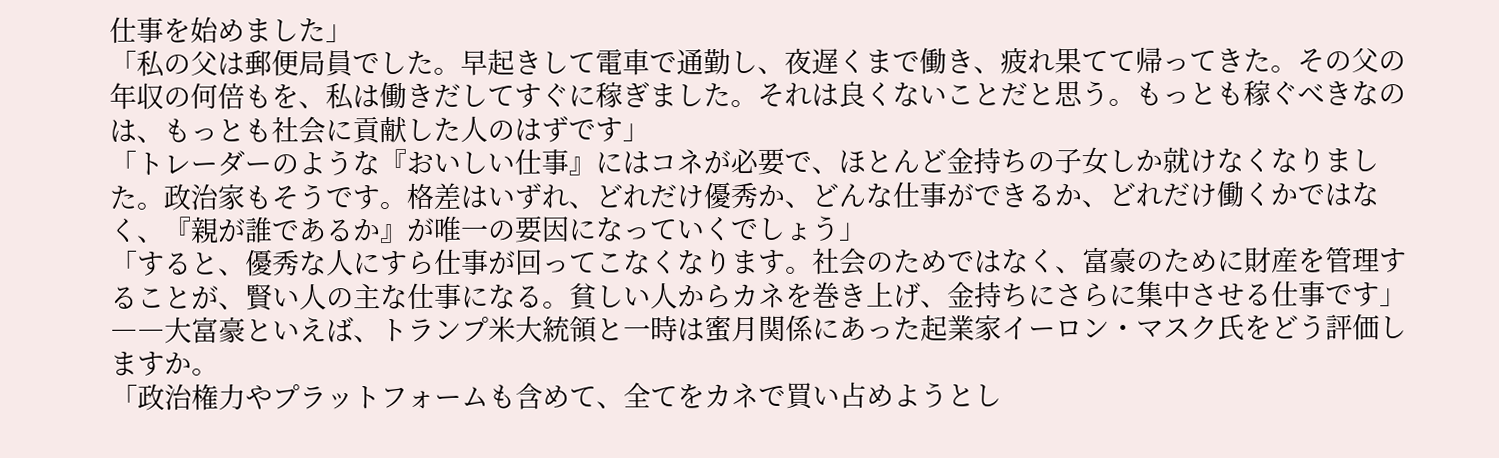仕事を始めました」
「私の父は郵便局員でした。早起きして電車で通勤し、夜遅くまで働き、疲れ果てて帰ってきた。その父の年収の何倍もを、私は働きだしてすぐに稼ぎました。それは良くないことだと思う。もっとも稼ぐべきなのは、もっとも社会に貢献した人のはずです」
「トレーダーのような『おいしい仕事』にはコネが必要で、ほとんど金持ちの子女しか就けなくなりました。政治家もそうです。格差はいずれ、どれだけ優秀か、どんな仕事ができるか、どれだけ働くかではなく、『親が誰であるか』が唯一の要因になっていくでしょう」
「すると、優秀な人にすら仕事が回ってこなくなります。社会のためではなく、富豪のために財産を管理することが、賢い人の主な仕事になる。貧しい人からカネを巻き上げ、金持ちにさらに集中させる仕事です」
――大富豪といえば、トランプ米大統領と一時は蜜月関係にあった起業家イーロン・マスク氏をどう評価しますか。
「政治権力やプラットフォームも含めて、全てをカネで買い占めようとし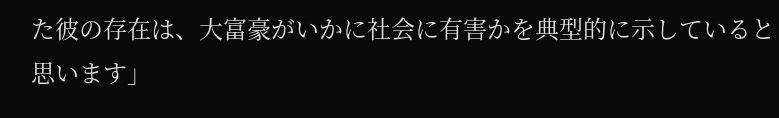た彼の存在は、大富豪がいかに社会に有害かを典型的に示していると思います」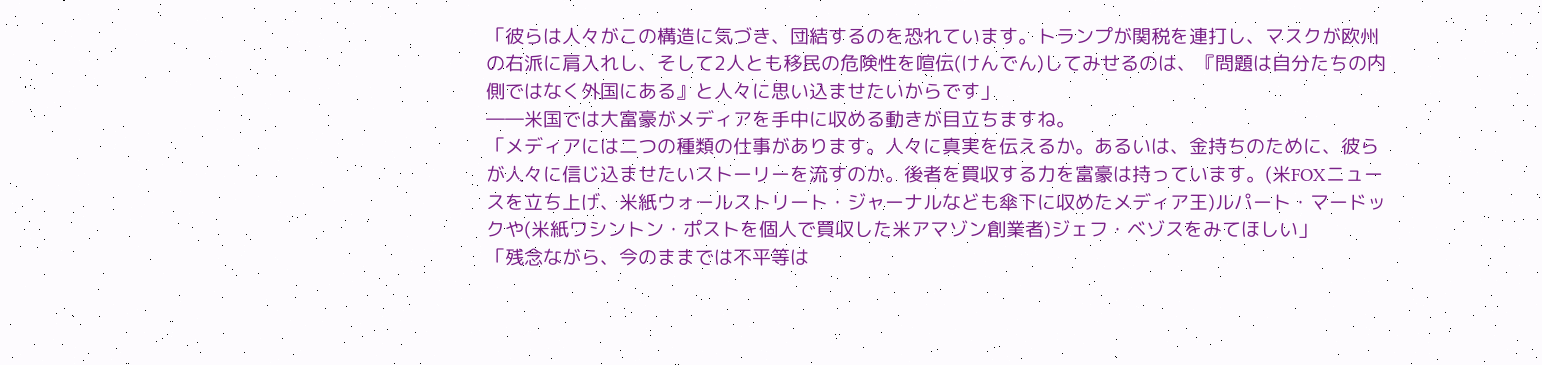「彼らは人々がこの構造に気づき、団結するのを恐れています。トランプが関税を連打し、マスクが欧州の右派に肩入れし、そして2人とも移民の危険性を喧伝(けんでん)してみせるのは、『問題は自分たちの内側ではなく外国にある』と人々に思い込ませたいからです」
――米国では大富豪がメディアを手中に収める動きが目立ちますね。
「メディアには二つの種類の仕事があります。人々に真実を伝えるか。あるいは、金持ちのために、彼らが人々に信じ込ませたいストーリーを流すのか。後者を買収する力を富豪は持っています。(米FOXニュースを立ち上げ、米紙ウォールストリート・ジャーナルなども傘下に収めたメディア王)ルパート・マードックや(米紙ワシントン・ポストを個人で買収した米アマゾン創業者)ジェフ・ベゾスをみてほしい」
「残念ながら、今のままでは不平等は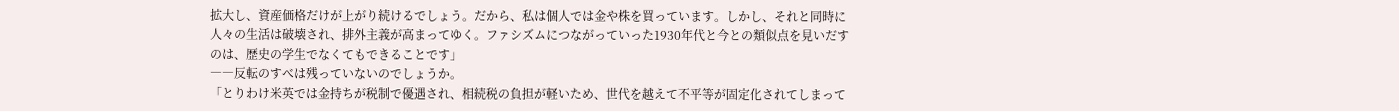拡大し、資産価格だけが上がり続けるでしょう。だから、私は個人では金や株を買っています。しかし、それと同時に人々の生活は破壊され、排外主義が高まってゆく。ファシズムにつながっていった1930年代と今との類似点を見いだすのは、歴史の学生でなくてもできることです」
――反転のすべは残っていないのでしょうか。
「とりわけ米英では金持ちが税制で優遇され、相続税の負担が軽いため、世代を越えて不平等が固定化されてしまって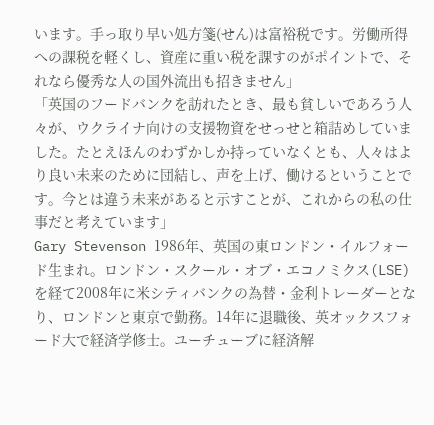います。手っ取り早い処方箋(せん)は富裕税です。労働所得への課税を軽くし、資産に重い税を課すのがポイントで、それなら優秀な人の国外流出も招きません」
「英国のフードバンクを訪れたとき、最も貧しいであろう人々が、ウクライナ向けの支援物資をせっせと箱詰めしていました。たとえほんのわずかしか持っていなくとも、人々はより良い未来のために団結し、声を上げ、働けるということです。今とは違う未来があると示すことが、これからの私の仕事だと考えています」
Gary Stevenson 1986年、英国の東ロンドン・イルフォード生まれ。ロンドン・スクール・オブ・エコノミクス(LSE)を経て2008年に米シティバンクの為替・金利トレーダーとなり、ロンドンと東京で勤務。14年に退職後、英オックスフォード大で経済学修士。ユーチューブに経済解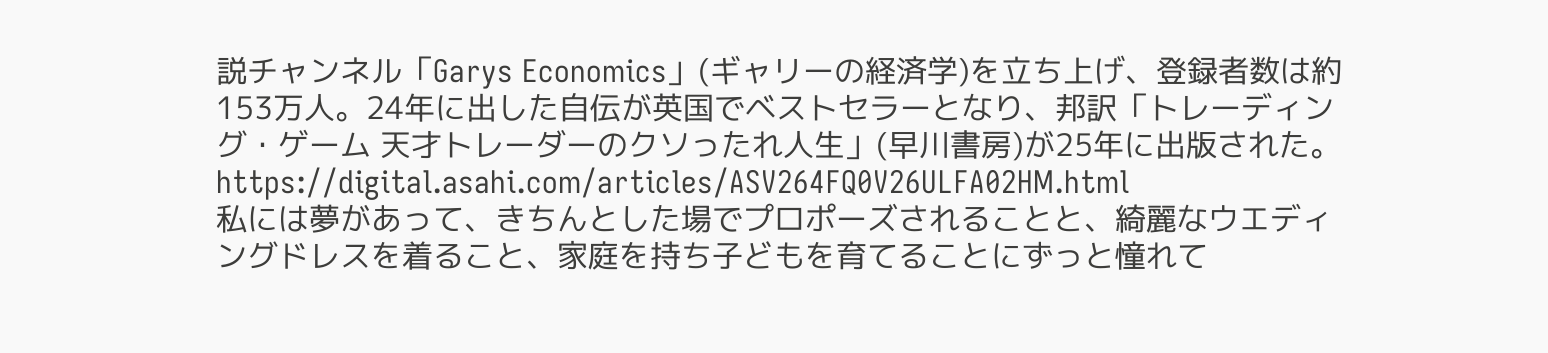説チャンネル「Garys Economics」(ギャリーの経済学)を立ち上げ、登録者数は約153万人。24年に出した自伝が英国でベストセラーとなり、邦訳「トレーディング・ゲーム 天才トレーダーのクソったれ人生」(早川書房)が25年に出版された。
https://digital.asahi.com/articles/ASV264FQ0V26ULFA02HM.html
私には夢があって、きちんとした場でプロポーズされることと、綺麗なウエディングドレスを着ること、家庭を持ち子どもを育てることにずっと憧れて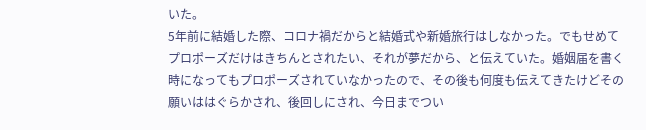いた。
5年前に結婚した際、コロナ禍だからと結婚式や新婚旅行はしなかった。でもせめてプロポーズだけはきちんとされたい、それが夢だから、と伝えていた。婚姻届を書く時になってもプロポーズされていなかったので、その後も何度も伝えてきたけどその願いははぐらかされ、後回しにされ、今日までつい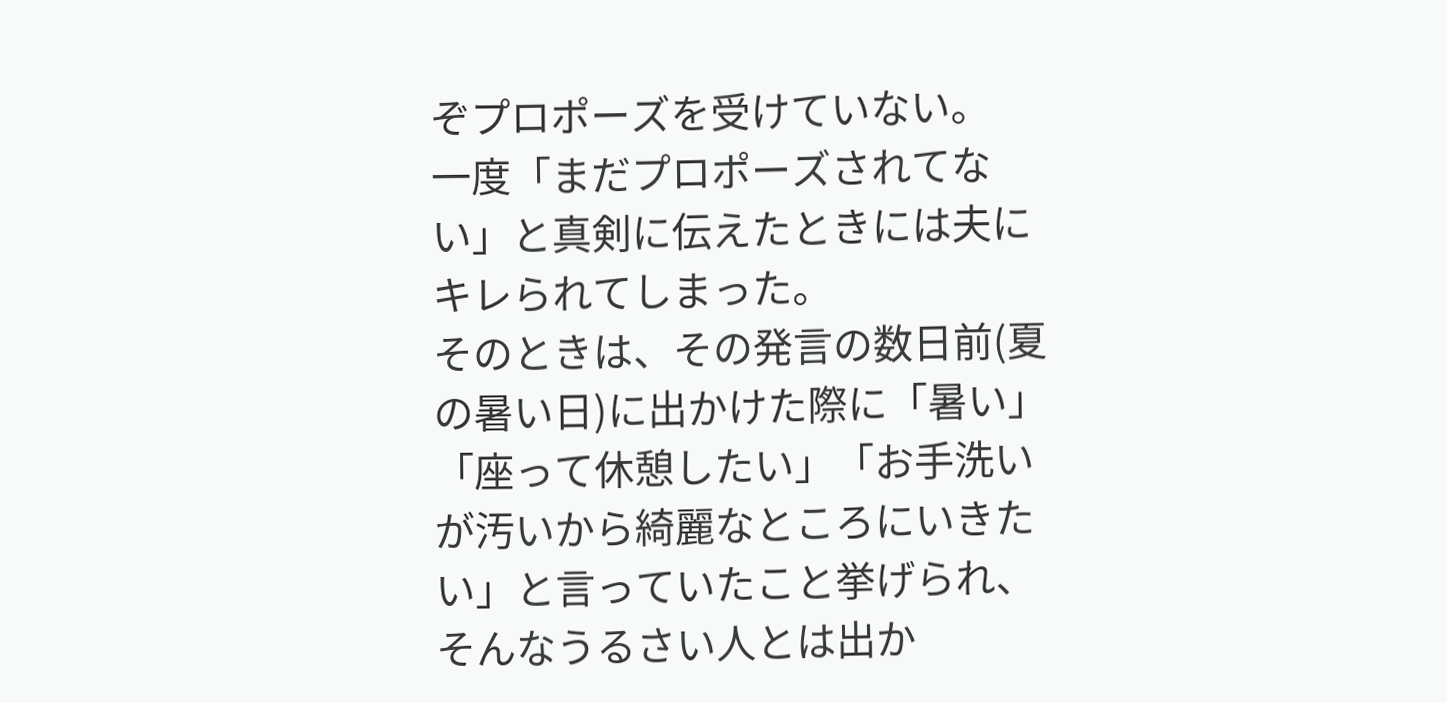ぞプロポーズを受けていない。
一度「まだプロポーズされてない」と真剣に伝えたときには夫にキレられてしまった。
そのときは、その発言の数日前(夏の暑い日)に出かけた際に「暑い」「座って休憩したい」「お手洗いが汚いから綺麗なところにいきたい」と言っていたこと挙げられ、そんなうるさい人とは出か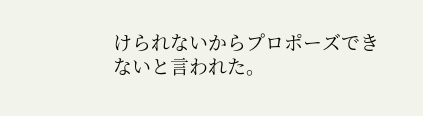けられないからプロポーズできないと言われた。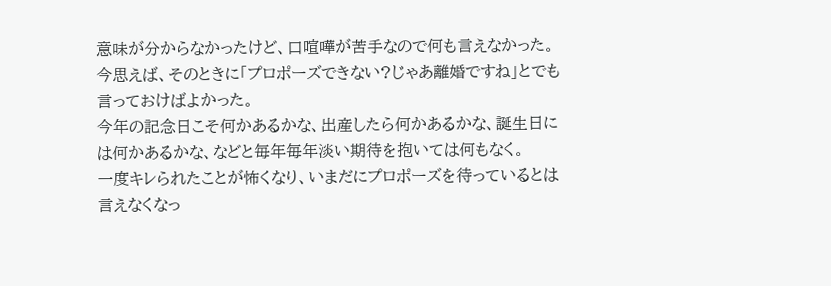意味が分からなかったけど、口喧嘩が苦手なので何も言えなかった。
今思えば、そのときに「プロポーズできない?じゃあ離婚ですね」とでも言っておけばよかった。
今年の記念日こそ何かあるかな、出産したら何かあるかな、誕生日には何かあるかな、などと毎年毎年淡い期待を抱いては何もなく。
一度キレられたことが怖くなり、いまだにプロポーズを待っているとは言えなくなっ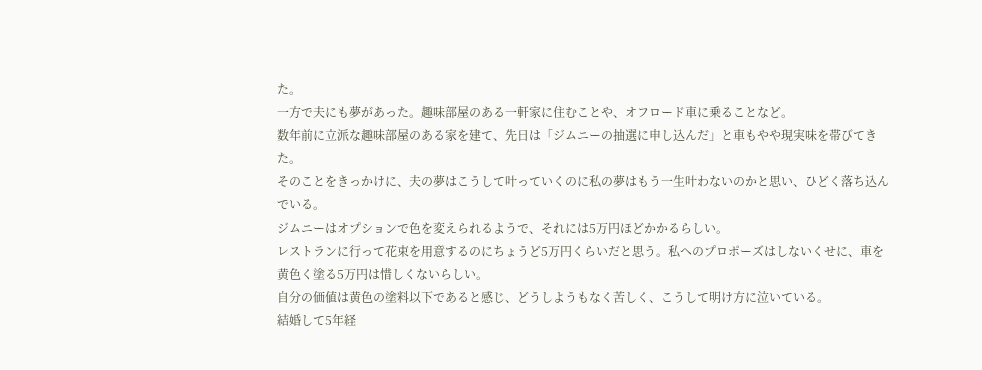た。
一方で夫にも夢があった。趣味部屋のある一軒家に住むことや、オフロード車に乗ることなど。
数年前に立派な趣味部屋のある家を建て、先日は「ジムニーの抽選に申し込んだ」と車もやや現実味を帯びてきた。
そのことをきっかけに、夫の夢はこうして叶っていくのに私の夢はもう一生叶わないのかと思い、ひどく落ち込んでいる。
ジムニーはオプションで色を変えられるようで、それには5万円ほどかかるらしい。
レストランに行って花束を用意するのにちょうど5万円くらいだと思う。私へのプロポーズはしないくせに、車を黄色く塗る5万円は惜しくないらしい。
自分の価値は黄色の塗料以下であると感じ、どうしようもなく苦しく、こうして明け方に泣いている。
結婚して5年経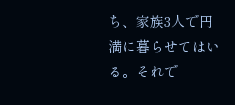ち、家族3人で円満に暮らせてはいる。それで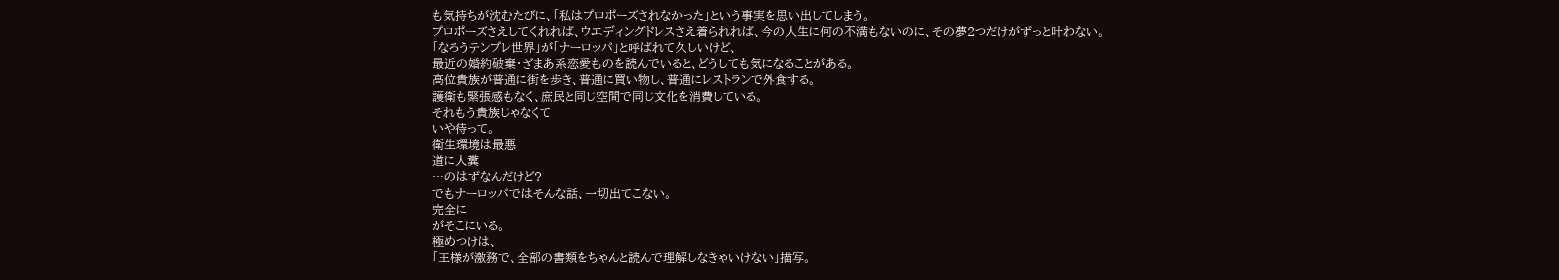も気持ちが沈むたびに、「私はプロポーズされなかった」という事実を思い出してしまう。
プロポーズさえしてくれれば、ウエディングドレスさえ着られれば、今の人生に何の不満もないのに、その夢2つだけがずっと叶わない。
「なろうテンプレ世界」が「ナーロッパ」と呼ばれて久しいけど、
最近の婚約破棄・ざまあ系恋愛ものを読んでいると、どうしても気になることがある。
高位貴族が普通に街を歩き、普通に買い物し、普通にレストランで外食する。
護衛も緊張感もなく、庶民と同じ空間で同じ文化を消費している。
それもう貴族じゃなくて
いや待って。
衛生環境は最悪
道に人糞
…のはずなんだけど?
でもナーロッパではそんな話、一切出てこない。
完全に
がそこにいる。
極めつけは、
「王様が激務で、全部の書類をちゃんと読んで理解しなきゃいけない」描写。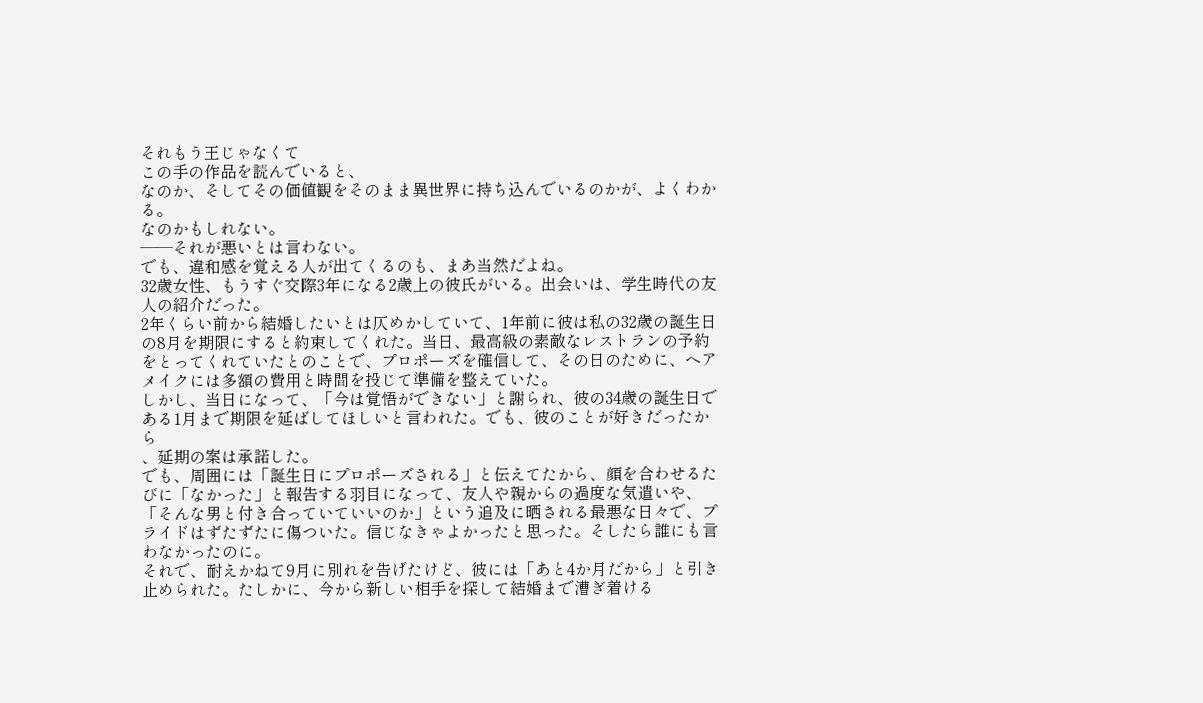それもう王じゃなくて
この手の作品を読んでいると、
なのか、そしてその価値観をそのまま異世界に持ち込んでいるのかが、よくわかる。
なのかもしれない。
――それが悪いとは言わない。
でも、違和感を覚える人が出てくるのも、まあ当然だよね。
32歳女性、もうすぐ交際3年になる2歳上の彼氏がいる。出会いは、学生時代の友人の紹介だった。
2年くらい前から結婚したいとは仄めかしていて、1年前に彼は私の32歳の誕生日の8月を期限にすると約束してくれた。当日、最高級の素敵なレストランの予約をとってくれていたとのことで、プロポーズを確信して、その日のために、ヘアメイクには多額の費用と時間を投じて準備を整えていた。
しかし、当日になって、「今は覚悟ができない」と謝られ、彼の34歳の誕生日である1月まで期限を延ばしてほしいと言われた。でも、彼のことが好きだったから
、延期の案は承諾した。
でも、周囲には「誕生日にプロポーズされる」と伝えてたから、顔を合わせるたびに「なかった」と報告する羽目になって、友人や親からの過度な気遣いや、「そんな男と付き合っていていいのか」という追及に晒される最悪な日々で、プライドはずたずたに傷ついた。信じなきゃよかったと思った。そしたら誰にも言わなかったのに。
それで、耐えかねて9月に別れを告げたけど、彼には「あと4か月だから」と引き止められた。たしかに、今から新しい相手を探して結婚まで漕ぎ着ける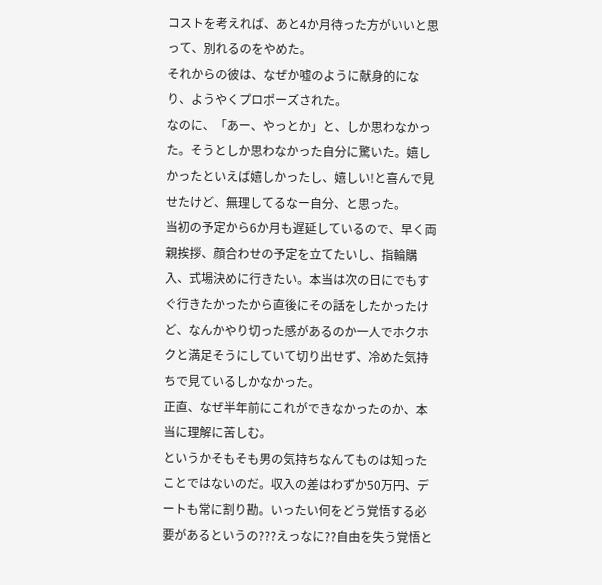コストを考えれば、あと4か月待った方がいいと思って、別れるのをやめた。
それからの彼は、なぜか嘘のように献身的になり、ようやくプロポーズされた。
なのに、「あー、やっとか」と、しか思わなかった。そうとしか思わなかった自分に驚いた。嬉しかったといえば嬉しかったし、嬉しい!と喜んで見せたけど、無理してるなー自分、と思った。
当初の予定から6か月も遅延しているので、早く両親挨拶、顔合わせの予定を立てたいし、指輪購入、式場決めに行きたい。本当は次の日にでもすぐ行きたかったから直後にその話をしたかったけど、なんかやり切った感があるのか一人でホクホクと満足そうにしていて切り出せず、冷めた気持ちで見ているしかなかった。
正直、なぜ半年前にこれができなかったのか、本当に理解に苦しむ。
というかそもそも男の気持ちなんてものは知ったことではないのだ。収入の差はわずか50万円、デートも常に割り勘。いったい何をどう覚悟する必要があるというの???えっなに??自由を失う覚悟と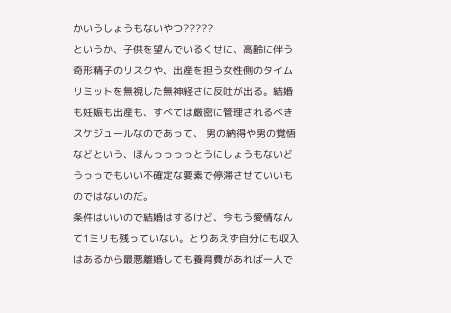かいうしょうもないやつ?????
というか、子供を望んでいるくせに、高齢に伴う奇形精子のリスクや、出産を担う女性側のタイムリミットを無視した無神経さに反吐が出る。結婚も妊娠も出産も、すべては厳密に管理されるべきスケジュールなのであって、 男の納得や男の覚悟などという、ほんっっっっとうにしょうもないどうっっでもいい不確定な要素で停滞させていいものではないのだ。
条件はいいので結婚はするけど、今もう愛情なんて1ミリも残っていない。とりあえず自分にも収入はあるから最悪離婚しても養育費があれば一人で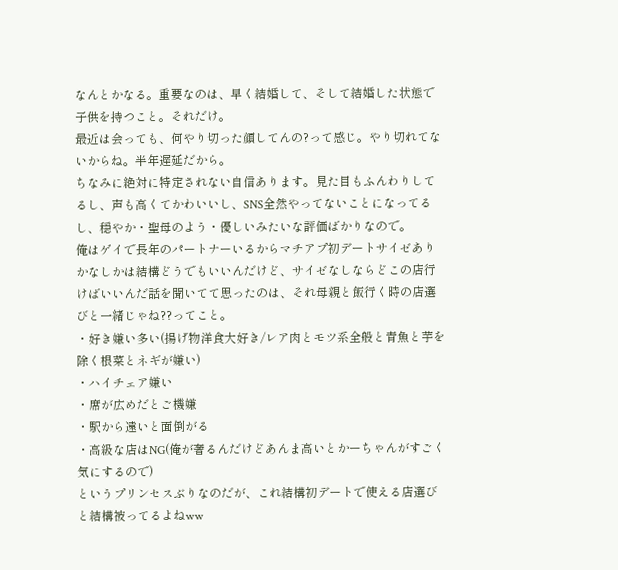なんとかなる。重要なのは、早く結婚して、そして結婚した状態で子供を持つこと。それだけ。
最近は会っても、何やり切った顔してんの?って感じ。やり切れてないからね。半年遅延だから。
ちなみに絶対に特定されない自信あります。見た目もふんわりしてるし、声も高くてかわいいし、SNS全然やってないことになってるし、穏やか・聖母のよう・優しいみたいな評価ばかりなので。
俺はゲイで長年のパートナーいるからマチアプ初デートサイゼありかなしかは結構どうでもいいんだけど、サイゼなしならどこの店行けばいいんだ話を聞いてて思ったのは、それ母親と飯行く時の店選びと一緒じゃね??ってこと。
・好き嫌い多い(揚げ物洋食大好き/レア肉とモツ系全般と青魚と芋を除く根菜とネギが嫌い)
・ハイチェア嫌い
・席が広めだとご機嫌
・駅から遠いと面倒がる
・高級な店はNG(俺が奢るんだけどあんま高いとかーちゃんがすごく気にするので)
というプリンセスぶりなのだが、これ結構初デートで使える店選びと結構被ってるよねww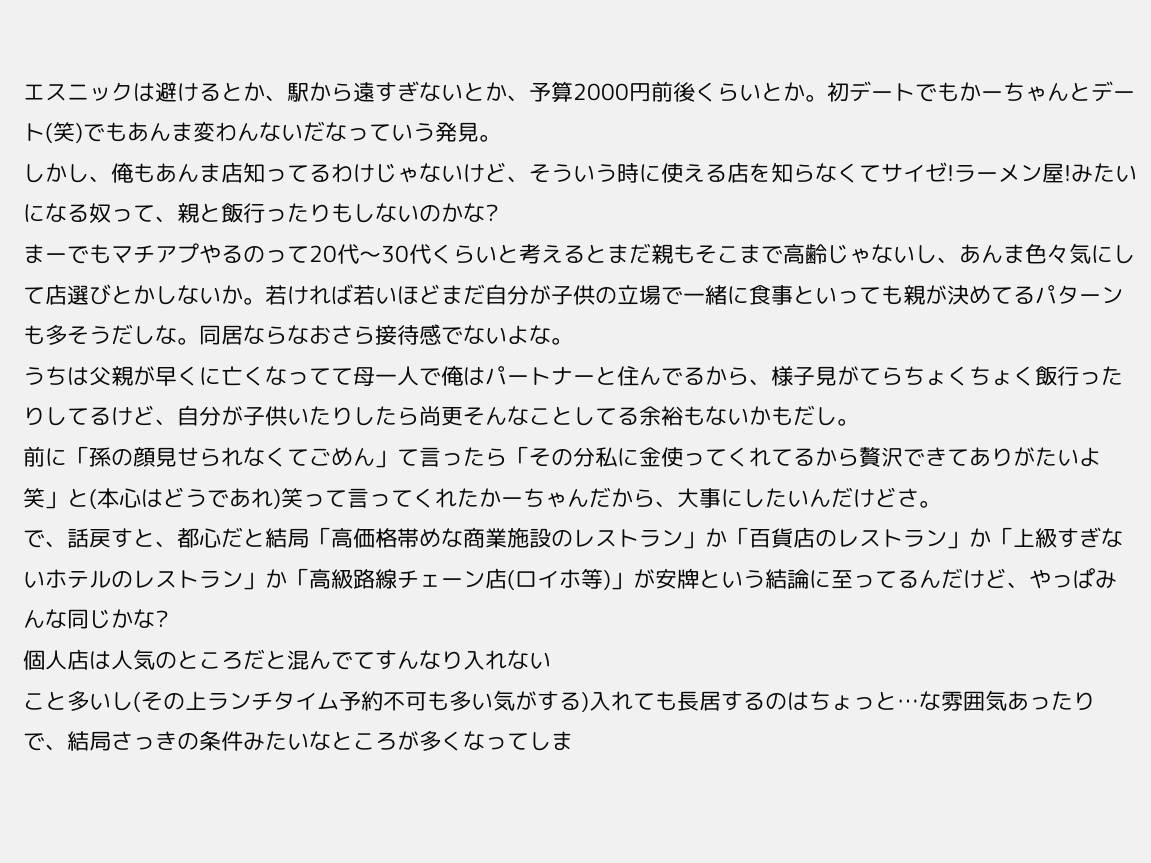エスニックは避けるとか、駅から遠すぎないとか、予算2000円前後くらいとか。初デートでもかーちゃんとデート(笑)でもあんま変わんないだなっていう発見。
しかし、俺もあんま店知ってるわけじゃないけど、そういう時に使える店を知らなくてサイゼ!ラーメン屋!みたいになる奴って、親と飯行ったりもしないのかな?
まーでもマチアプやるのって20代〜30代くらいと考えるとまだ親もそこまで高齢じゃないし、あんま色々気にして店選びとかしないか。若ければ若いほどまだ自分が子供の立場で一緒に食事といっても親が決めてるパターンも多そうだしな。同居ならなおさら接待感でないよな。
うちは父親が早くに亡くなってて母一人で俺はパートナーと住んでるから、様子見がてらちょくちょく飯行ったりしてるけど、自分が子供いたりしたら尚更そんなことしてる余裕もないかもだし。
前に「孫の顔見せられなくてごめん」て言ったら「その分私に金使ってくれてるから贅沢できてありがたいよ笑」と(本心はどうであれ)笑って言ってくれたかーちゃんだから、大事にしたいんだけどさ。
で、話戻すと、都心だと結局「高価格帯めな商業施設のレストラン」か「百貨店のレストラン」か「上級すぎないホテルのレストラン」か「高級路線チェーン店(ロイホ等)」が安牌という結論に至ってるんだけど、やっぱみんな同じかな?
個人店は人気のところだと混んでてすんなり入れない
こと多いし(その上ランチタイム予約不可も多い気がする)入れても長居するのはちょっと…な雰囲気あったりで、結局さっきの条件みたいなところが多くなってしま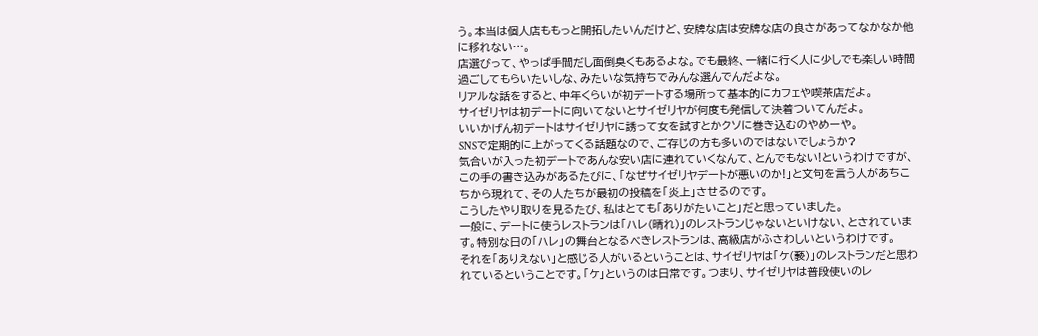う。本当は個人店ももっと開拓したいんだけど、安牌な店は安牌な店の良さがあってなかなか他に移れない…。
店選びって、やっぱ手間だし面倒臭くもあるよな。でも最終、一緒に行く人に少しでも楽しい時間過ごしてもらいたいしな、みたいな気持ちでみんな選んでんだよな。
リアルな話をすると、中年くらいが初デートする場所って基本的にカフェや喫茶店だよ。
サイゼリヤは初デートに向いてないとサイゼリヤが何度も発信して決着ついてんだよ。
いいかげん初デートはサイゼリヤに誘って女を試すとかクソに巻き込むのやめーや。
SNSで定期的に上がってくる話題なので、ご存じの方も多いのではないでしょうか?
気合いが入った初デートであんな安い店に連れていくなんて、とんでもない!というわけですが、この手の書き込みがあるたびに、「なぜサイゼリヤデートが悪いのか!」と文句を言う人があちこちから現れて、その人たちが最初の投稿を「炎上」させるのです。
こうしたやり取りを見るたび、私はとても「ありがたいこと」だと思っていました。
一般に、デートに使うレストランは「ハレ(晴れ)」のレストランじゃないといけない、とされています。特別な日の「ハレ」の舞台となるべきレストランは、高級店がふさわしいというわけです。
それを「ありえない」と感じる人がいるということは、サイゼリヤは「ケ(褻)」のレストランだと思われているということです。「ケ」というのは日常です。つまり、サイゼリヤは普段使いのレ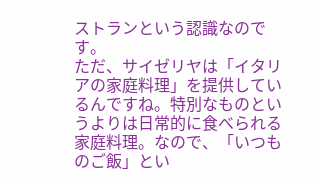ストランという認識なのです。
ただ、サイゼリヤは「イタリアの家庭料理」を提供しているんですね。特別なものというよりは日常的に食べられる家庭料理。なので、「いつものご飯」とい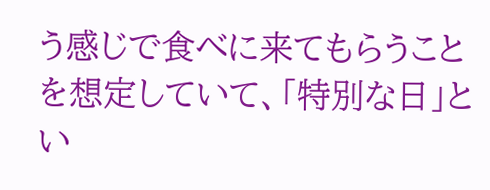う感じで食べに来てもらうことを想定していて、「特別な日」とい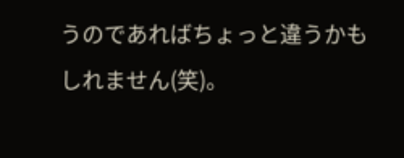うのであればちょっと違うかもしれません(笑)。